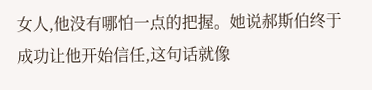女人,他没有哪怕一点的把握。她说郝斯伯终于成功让他开始信任,这句话就像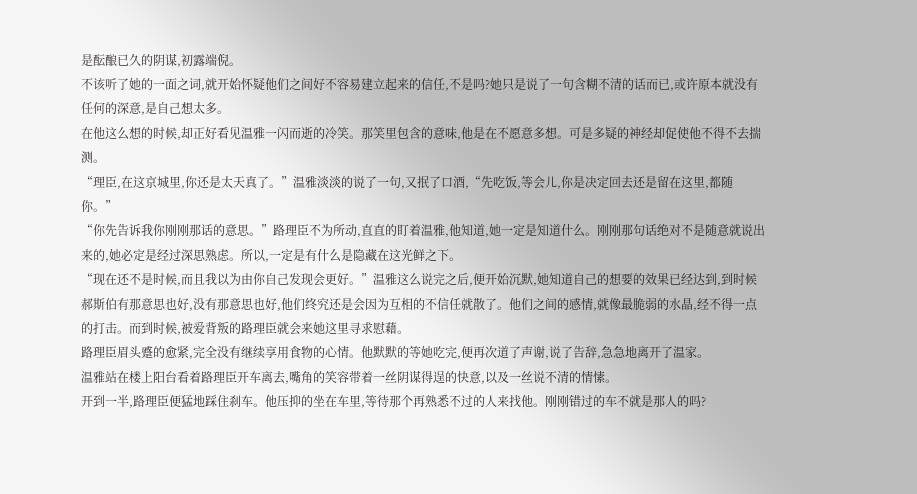是酝酿已久的阴谋,初露端倪。
不该听了她的一面之词,就开始怀疑他们之间好不容易建立起来的信任,不是吗?她只是说了一句含糊不清的话而已,或许原本就没有任何的深意,是自己想太多。
在他这么想的时候,却正好看见温雅一闪而逝的冷笑。那笑里包含的意味,他是在不愿意多想。可是多疑的神经却促使他不得不去揣测。
“理臣,在这京城里,你还是太天真了。”温雅淡淡的说了一句,又抿了口酒,“先吃饭,等会儿,你是决定回去还是留在这里,都随你。”
“你先告诉我你刚刚那话的意思。”路理臣不为所动,直直的盯着温雅,他知道,她一定是知道什么。刚刚那句话绝对不是随意就说出来的,她必定是经过深思熟虑。所以,一定是有什么是隐藏在这光鲜之下。
“现在还不是时候,而且我以为由你自己发现会更好。”温雅这么说完之后,便开始沉默,她知道自己的想要的效果已经达到,到时候郝斯伯有那意思也好,没有那意思也好,他们终究还是会因为互相的不信任就散了。他们之间的感情,就像最脆弱的水晶,经不得一点的打击。而到时候,被爱背叛的路理臣就会来她这里寻求慰藉。
路理臣眉头蹙的愈紧,完全没有继续享用食物的心情。他默默的等她吃完,便再次道了声谢,说了告辞,急急地离开了温家。
温雅站在楼上阳台看着路理臣开车离去,嘴角的笑容带着一丝阴谋得逞的快意,以及一丝说不清的情愫。
开到一半,路理臣便猛地踩住刹车。他压抑的坐在车里,等待那个再熟悉不过的人来找他。刚刚错过的车不就是那人的吗?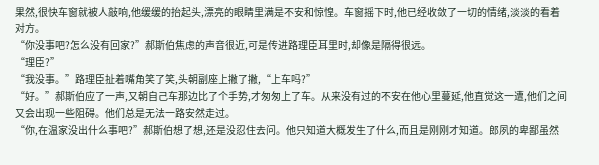果然,很快车窗就被人敲响,他缓缓的抬起头,漂亮的眼睛里满是不安和惊惶。车窗摇下时,他已经收敛了一切的情绪,淡淡的看着对方。
“你没事吧?怎么没有回家?”郝斯伯焦虑的声音很近,可是传进路理臣耳里时,却像是隔得很远。
“理臣?”
“我没事。”路理臣扯着嘴角笑了笑,头朝副座上撇了撇,“上车吗?”
“好。”郝斯伯应了一声,又朝自己车那边比了个手势,才匆匆上了车。从来没有过的不安在他心里蔓延,他直觉这一遭,他们之间又会出现一些阻碍。他们总是无法一路安然走过。
“你,在温家没出什么事吧?”郝斯伯想了想,还是没忍住去问。他只知道大概发生了什么,而且是刚刚才知道。郎夙的卑鄙虽然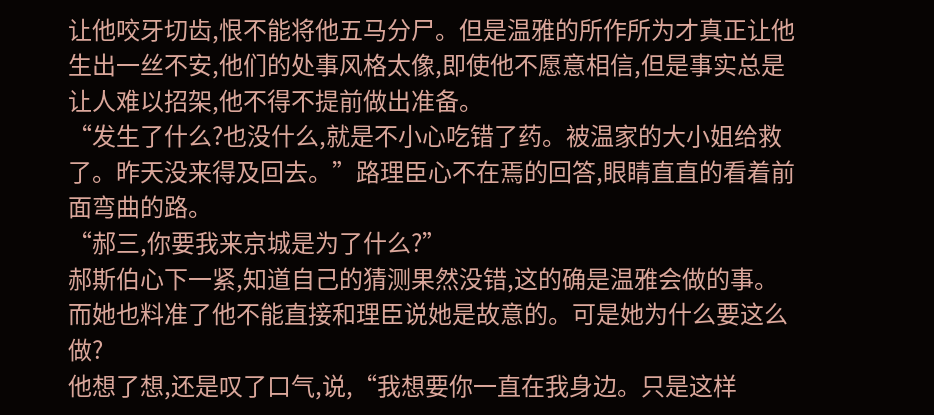让他咬牙切齿,恨不能将他五马分尸。但是温雅的所作所为才真正让他生出一丝不安,他们的处事风格太像,即使他不愿意相信,但是事实总是让人难以招架,他不得不提前做出准备。
“发生了什么?也没什么,就是不小心吃错了药。被温家的大小姐给救了。昨天没来得及回去。”路理臣心不在焉的回答,眼睛直直的看着前面弯曲的路。
“郝三,你要我来京城是为了什么?”
郝斯伯心下一紧,知道自己的猜测果然没错,这的确是温雅会做的事。而她也料准了他不能直接和理臣说她是故意的。可是她为什么要这么做?
他想了想,还是叹了口气,说,“我想要你一直在我身边。只是这样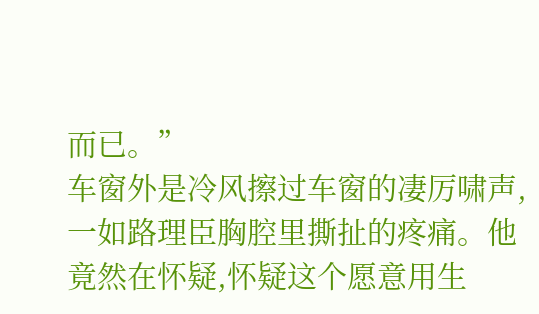而已。”
车窗外是冷风擦过车窗的凄厉啸声,一如路理臣胸腔里撕扯的疼痛。他竟然在怀疑,怀疑这个愿意用生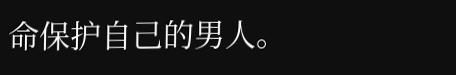命保护自己的男人。